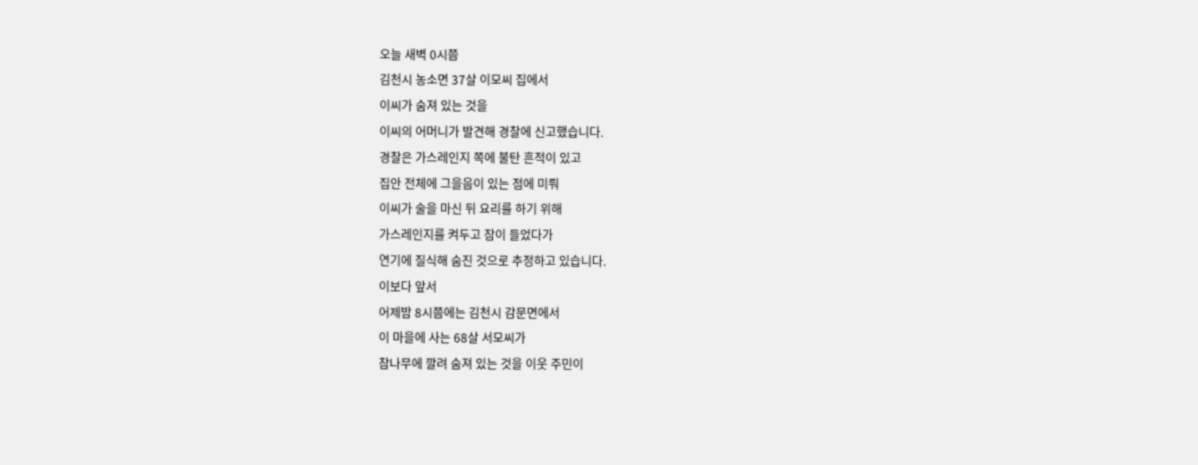오늘 새벽 0시쯤
김천시 농소면 37살 이모씨 집에서
이씨가 숨져 있는 것을
이씨의 어머니가 발견해 경찰에 신고했습니다.
경찰은 가스레인지 쪽에 불탄 흔적이 있고
집안 전체에 그을음이 있는 점에 미뤄
이씨가 술을 마신 뒤 요리를 하기 위해
가스레인지를 켜두고 잠이 들었다가
연기에 질식해 숨진 것으로 추정하고 있습니다.
이보다 앞서
어제밤 8시쯤에는 김천시 감문면에서
이 마을에 사는 68살 서모씨가
참나무에 깔려 숨져 있는 것을 이웃 주민이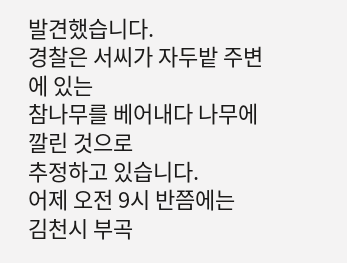발견했습니다.
경찰은 서씨가 자두밭 주변에 있는
참나무를 베어내다 나무에 깔린 것으로
추정하고 있습니다.
어제 오전 9시 반쯤에는
김천시 부곡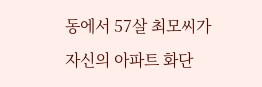동에서 57살 최모씨가
자신의 아파트 화단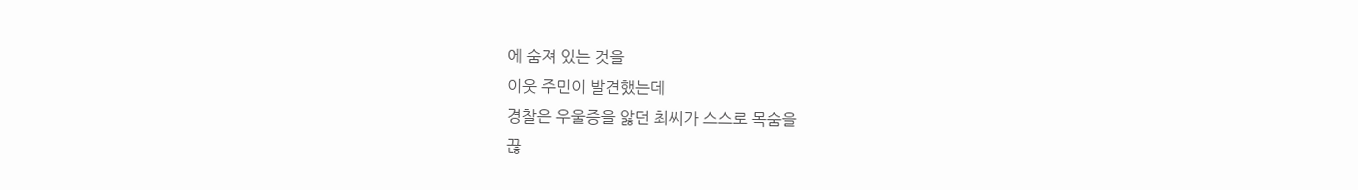에 숨져 있는 것을
이웃 주민이 발견했는데
경찰은 우울증을 앓던 최씨가 스스로 목숨을
끊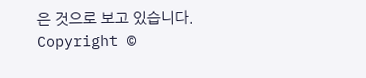은 것으로 보고 있습니다.
Copyright ©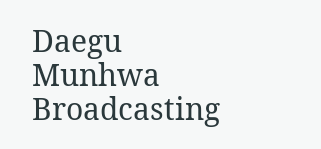Daegu Munhwa Broadcasting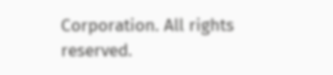Corporation. All rights reserved.